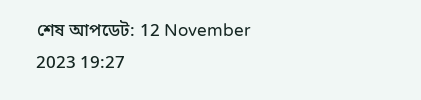শেষ আপডেট: 12 November 2023 19:27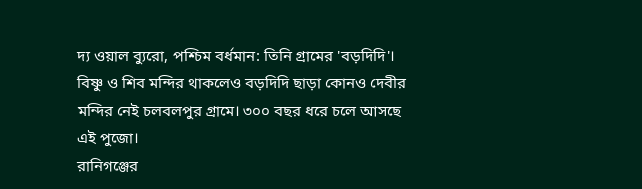দ্য ওয়াল ব্যুরো, পশ্চিম বর্ধমান: তিনি গ্রামের 'বড়দিদি'। বিষ্ণু ও শিব মন্দির থাকলেও বড়দিদি ছাড়া কোনও দেবীর মন্দির নেই চলবলপুর গ্রামে। ৩০০ বছর ধরে চলে আসছে এই পুজো।
রানিগঞ্জের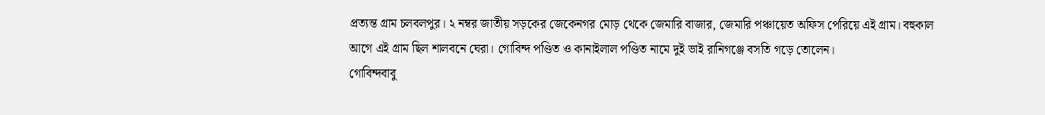প্রত্যন্ত গ্রাম চলবলপুর। ২ নম্বর জাতীয় সড়কের জেকেনগর মোড় থেকে জেমারি বাজার, জেমারি পঞ্চায়েত অফিস পেরিয়ে এই গ্রাম। বহুকাল আগে এই গ্রাম ছিল শালবনে ঘেরা। গোবিন্দ পণ্ডিত ও কানাইলাল পণ্ডিত নামে দুই ভাই রানিগঞ্জে বসতি গড়ে তোলেন।
গোবিন্দবাবু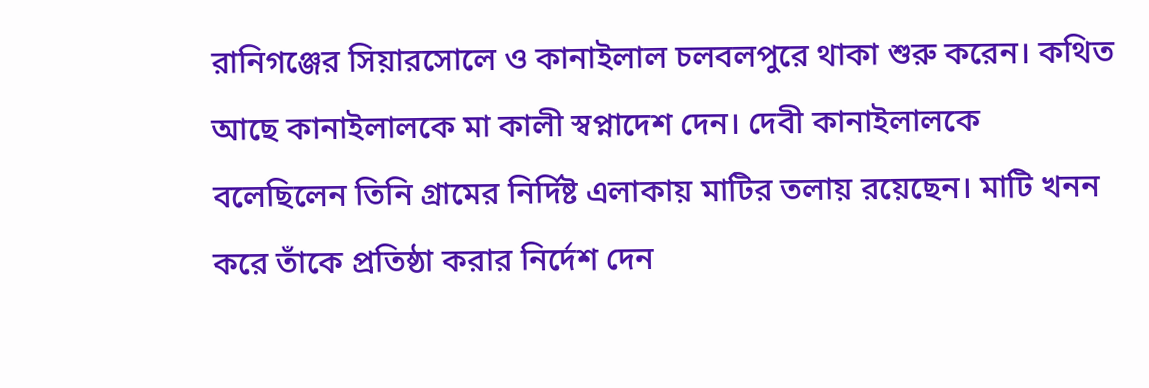রানিগঞ্জের সিয়ারসোলে ও কানাইলাল চলবলপুরে থাকা শুরু করেন। কথিত আছে কানাইলালকে মা কালী স্বপ্নাদেশ দেন। দেবী কানাইলালকে বলেছিলেন তিনি গ্রামের নির্দিষ্ট এলাকায় মাটির তলায় রয়েছেন। মাটি খনন করে তাঁকে প্রতিষ্ঠা করার নির্দেশ দেন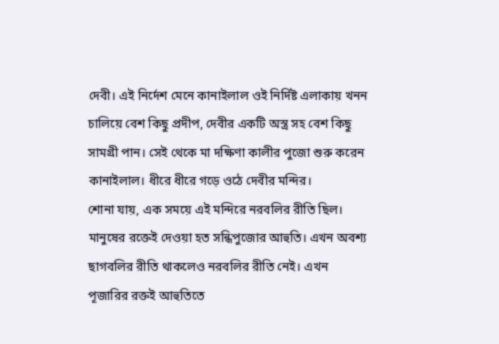দেবী। এই নির্দেশ মেনে কানাইলাল ওই নির্দিষ্ট এলাকায় খনন চালিয়ে বেশ কিছু প্রদীপ, দেবীর একটি অস্ত্র সহ বেশ কিছু সামগ্রী পান। সেই থেকে মা দক্ষিণা কালীর পুজো শুরু করেন কানাইলাল। ধীরে ধীরে গড়ে ওঠে দেবীর মন্দির।
শোনা যায়, এক সময়ে এই মন্দিরে নরবলির রীতি ছিল। মানুষের রক্তেই দেওয়া হত সন্ধিপুজোর আহুতি। এখন অবশ্য ছাগবলির রীতি থাকলেও নরবলির রীতি নেই। এখন পূজারির রক্তই আহুতিতে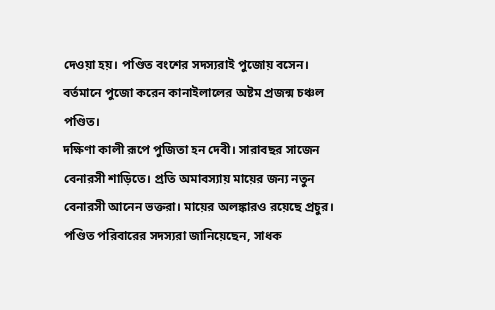দেওয়া হয়। পণ্ডিত বংশের সদস্যরাই পুজোয় বসেন। বর্তমানে পুজো করেন কানাইলালের অষ্টম প্রজন্ম চঞ্চল পণ্ডিত।
দক্ষিণা কালী রূপে পুজিতা হন দেবী। সারাবছর সাজেন বেনারসী শাড়িতে। প্রতি অমাবস্যায় মায়ের জন্য নতুন বেনারসী আনেন ভক্তরা। মায়ের অলঙ্কারও রয়েছে প্রচুর।
পণ্ডিত পরিবারের সদস্যরা জানিয়েছেন, সাধক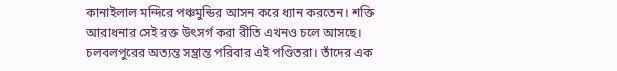কানাইলাল মন্দিরে পঞ্চমুন্ডির আসন করে ধ্যান করতেন। শক্তি আরাধনার সেই রক্ত উৎসর্গ করা রীতি এখনও চলে আসছে। চলবলপুরের অত্যন্ত সম্ভ্রান্ত পরিবার এই পণ্ডিতরা। তাঁদের এক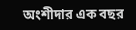অংশীদার এক বছর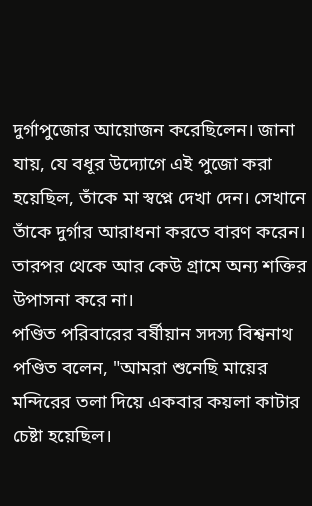দুর্গাপুজোর আয়োজন করেছিলেন। জানা যায়, যে বধূর উদ্যোগে এই পুজো করা হয়েছিল, তাঁকে মা স্বপ্নে দেখা দেন। সেখানে তাঁকে দুর্গার আরাধনা করতে বারণ করেন। তারপর থেকে আর কেউ গ্রামে অন্য শক্তির উপাসনা করে না।
পণ্ডিত পরিবারের বর্ষীয়ান সদস্য বিশ্বনাথ পণ্ডিত বলেন, "আমরা শুনেছি মায়ের মন্দিরের তলা দিয়ে একবার কয়লা কাটার চেষ্টা হয়েছিল।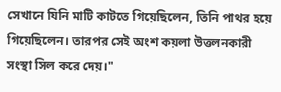সেখানে যিনি মাটি কাটতে গিয়েছিলেন, তিনি পাথর হয়ে গিয়েছিলেন। তারপর সেই অংশ কয়লা উত্তলনকারী সংস্থা সিল করে দেয়।"